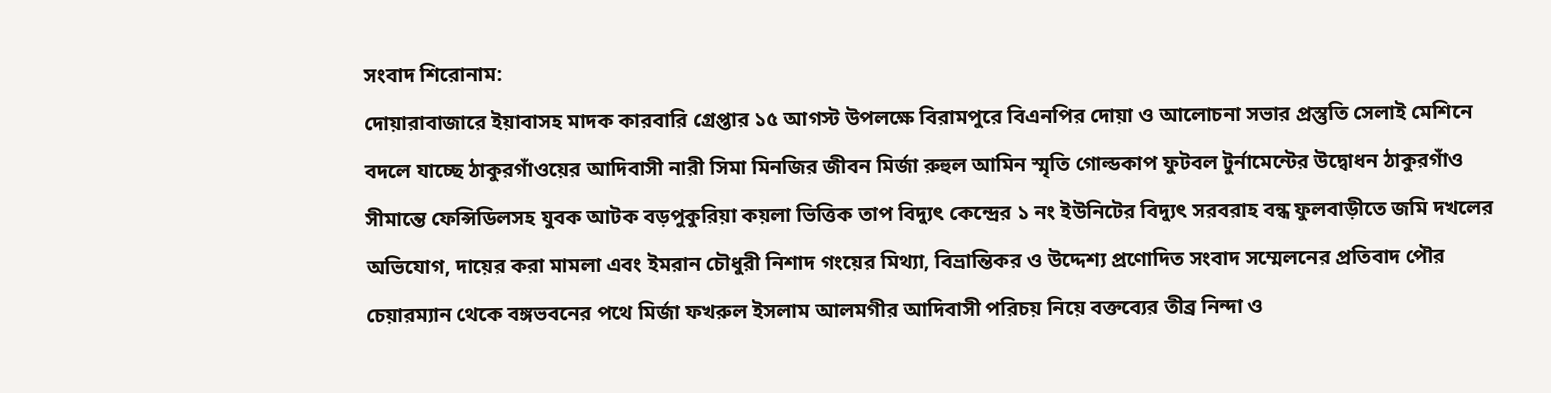সংবাদ শিরোনাম:
দোয়ারাবাজারে ইয়াবাসহ মাদক কারবারি গ্রেপ্তার ১৫ আগস্ট উপলক্ষে বিরামপুরে বিএনপির দোয়া ও আলোচনা সভার প্রস্তুতি সেলাই মেশিনে বদলে যাচ্ছে ঠাকুরগাঁওয়ের আদিবাসী নারী সিমা মিনজির জীবন মির্জা রুহুল আমিন স্মৃতি গোল্ডকাপ ফুটবল টুর্নামেন্টের উদ্বোধন ঠাকুরগাঁও সীমান্তে ফেন্সিডিলসহ যুবক আটক বড়পুকুরিয়া কয়লা ভিত্তিক তাপ বিদ্যুৎ কেন্দ্রের ১ নং ইউনিটের বিদ্যুৎ সরবরাহ বন্ধ ফুলবাড়ীতে জমি দখলের অভিযোগ, দায়ের করা মামলা এবং ইমরান চৌধুরী নিশাদ গংয়ের মিথ্যা, বিভ্রান্তিকর ও উদ্দেশ্য প্রণোদিত সংবাদ সম্মেলনের প্রতিবাদ পৌর চেয়ারম্যান থেকে বঙ্গভবনের পথে মির্জা ফখরুল ইসলাম আলমগীর আদিবাসী পরিচয় নিয়ে বক্তব্যের তীব্র নিন্দা ও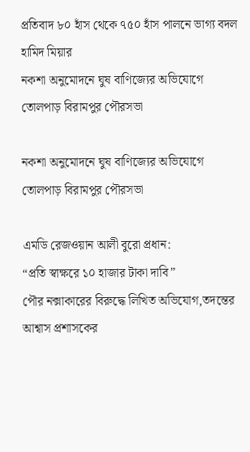প্রতিবাদ ৮০ হাঁস থেকে ৭৫০ হাঁস পালনে ভাগ্য বদল হামিদ মিয়ার
নকশা অনুমোদনে ঘুষ বাণিজ্যের অভিযোগে তোলপাড় বিরামপুর পৌরসভা

নকশা অনুমোদনে ঘুষ বাণিজ্যের অভিযোগে তোলপাড় বিরামপুর পৌরসভা

এমডি রেজওয়ান আলী বুরো প্রধান:
“প্রতি স্বাক্ষরে ১০ হাজার টাকা দাবি”
পৌর নক্সাকারের বিরুদ্ধে লিখিত অভিযোগ,তদন্তের আশ্বাস প্রশাসকের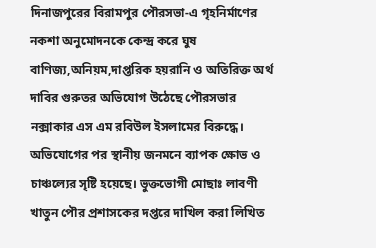দিনাজপুরের বিরামপুর পৌরসভা-এ গৃহনির্মাণের নকশা অনুমোদনকে কেন্দ্র করে ঘুষ বাণিজ্য,অনিয়ম,দাপ্তরিক হয়রানি ও অতিরিক্ত অর্থ দাবির গুরুতর অভিযোগ উঠেছে পৌরসভার নক্সাকার এস এম রবিউল ইসলামের বিরুদ্ধে। অভিযোগের পর স্থানীয় জনমনে ব্যাপক ক্ষোভ ও চাঞ্চল্যের সৃষ্টি হয়েছে। ভুক্তভোগী মোছাঃ লাবণী খাতুন পৌর প্রশাসকের দপ্তরে দাখিল করা লিখিত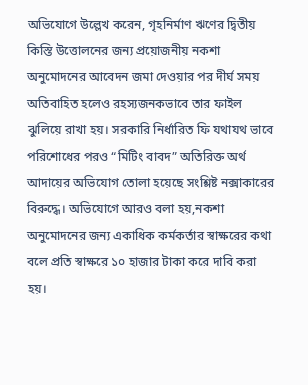অভিযোগে উল্লেখ করেন, গৃহনির্মাণ ঋণের দ্বিতীয় কিস্তি উত্তোলনের জন্য প্রয়োজনীয় নকশা অনুমোদনের আবেদন জমা দেওয়ার পর দীর্ঘ সময় অতিবাহিত হলেও রহস্যজনকভাবে তার ফাইল ঝুলিয়ে রাখা হয়। সরকারি নির্ধারিত ফি যথাযথ ভাবে পরিশোধের পরও “মিটিং বাবদ” অতিরিক্ত অর্থ আদায়ের অভিযোগ তোলা হয়েছে সংশ্লিষ্ট নক্সাকারের বিরুদ্ধে। অভিযোগে আরও বলা হয়,নকশা অনুমোদনের জন্য একাধিক কর্মকর্তার স্বাক্ষরের কথা বলে প্রতি স্বাক্ষরে ১০ হাজার টাকা করে দাবি করা হয়।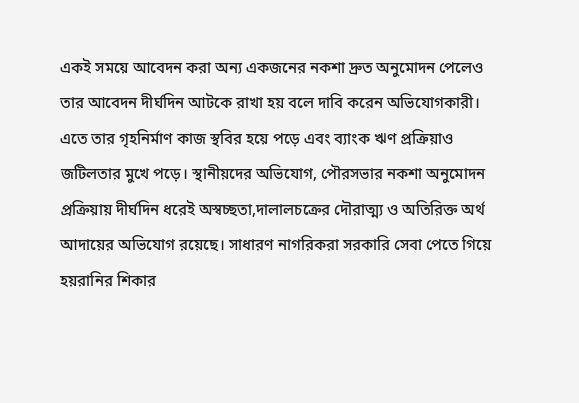একই সময়ে আবেদন করা অন্য একজনের নকশা দ্রুত অনুমোদন পেলেও তার আবেদন দীর্ঘদিন আটকে রাখা হয় বলে দাবি করেন অভিযোগকারী। এতে তার গৃহনির্মাণ কাজ স্থবির হয়ে পড়ে এবং ব্যাংক ঋণ প্রক্রিয়াও জটিলতার মুখে পড়ে। স্থানীয়দের অভিযোগ, পৌরসভার নকশা অনুমোদন প্রক্রিয়ায় দীর্ঘদিন ধরেই অস্বচ্ছতা,দালালচক্রের দৌরাত্ম্য ও অতিরিক্ত অর্থ আদায়ের অভিযোগ রয়েছে। সাধারণ নাগরিকরা সরকারি সেবা পেতে গিয়ে হয়রানির শিকার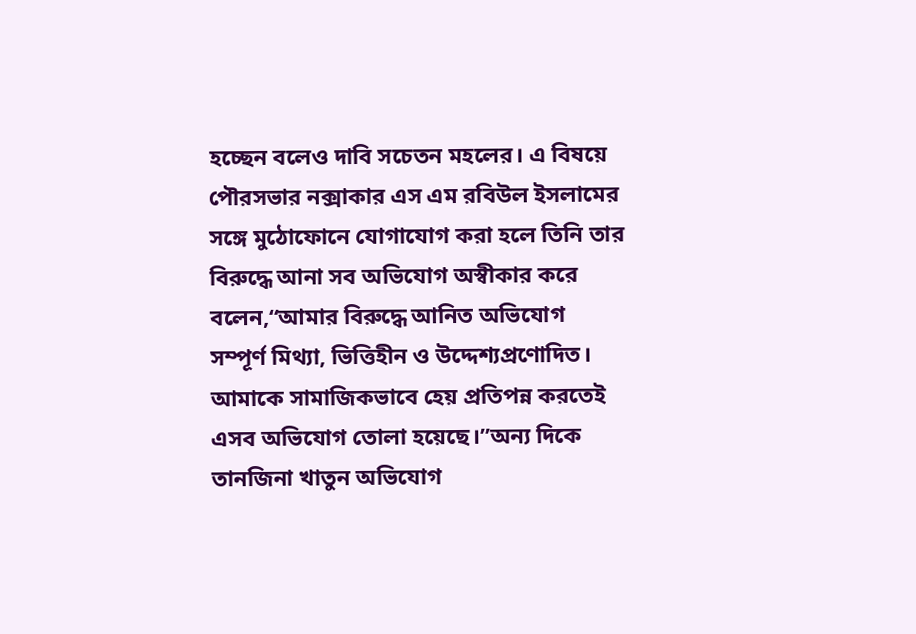হচ্ছেন বলেও দাবি সচেতন মহলের। এ বিষয়ে পৌরসভার নক্সাকার এস এম রবিউল ইসলামের সঙ্গে মুঠোফোনে যোগাযোগ করা হলে তিনি তার বিরুদ্ধে আনা সব অভিযোগ অস্বীকার করে বলেন,“আমার বিরুদ্ধে আনিত অভিযোগ সম্পূর্ণ মিথ্যা, ভিত্তিহীন ও উদ্দেশ্যপ্রণোদিত। আমাকে সামাজিকভাবে হেয় প্রতিপন্ন করতেই এসব অভিযোগ তোলা হয়েছে।”অন্য দিকে তানজিনা খাতুন অভিযোগ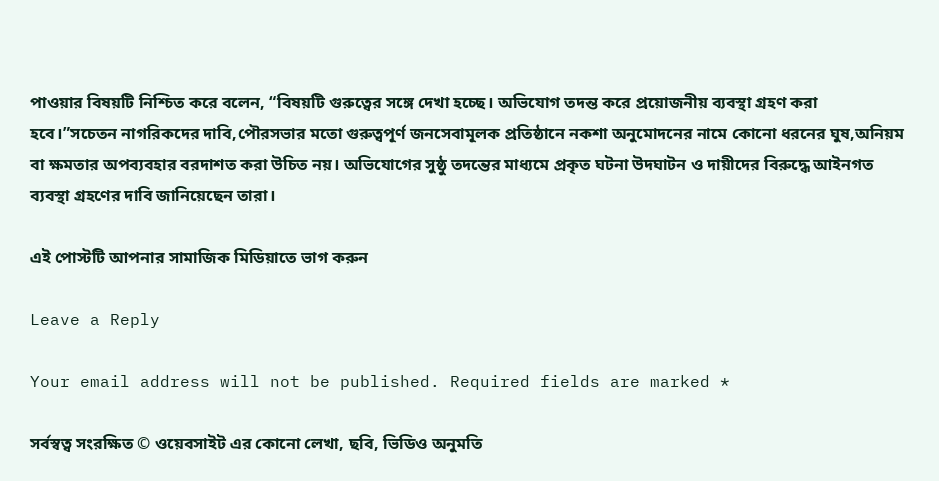পাওয়ার বিষয়টি নিশ্চিত করে বলেন, “বিষয়টি গুরুত্বের সঙ্গে দেখা হচ্ছে। অভিযোগ তদন্ত করে প্রয়োজনীয় ব্যবস্থা গ্রহণ করা হবে।”সচেতন নাগরিকদের দাবি,পৌরসভার মতো গুরুত্বপূর্ণ জনসেবামূলক প্রতিষ্ঠানে নকশা অনুমোদনের নামে কোনো ধরনের ঘুষ,অনিয়ম বা ক্ষমতার অপব্যবহার বরদাশত করা উচিত নয়। অভিযোগের সুষ্ঠু তদন্তের মাধ্যমে প্রকৃত ঘটনা উদঘাটন ও দায়ীদের বিরুদ্ধে আইনগত ব্যবস্থা গ্রহণের দাবি জানিয়েছেন তারা।

এই পোস্টটি আপনার সামাজিক মিডিয়াতে ভাগ করুন

Leave a Reply

Your email address will not be published. Required fields are marked *

সর্বস্বত্ব সংরক্ষিত © ওয়েবসাইট এর কোনো লেখা, ছবি, ভিডিও অনুমতি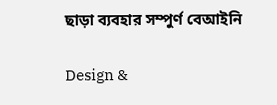ছাড়া ব্যবহার সম্পুর্ণ বেআইনি

Design &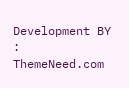Development BY : ThemeNeed.com